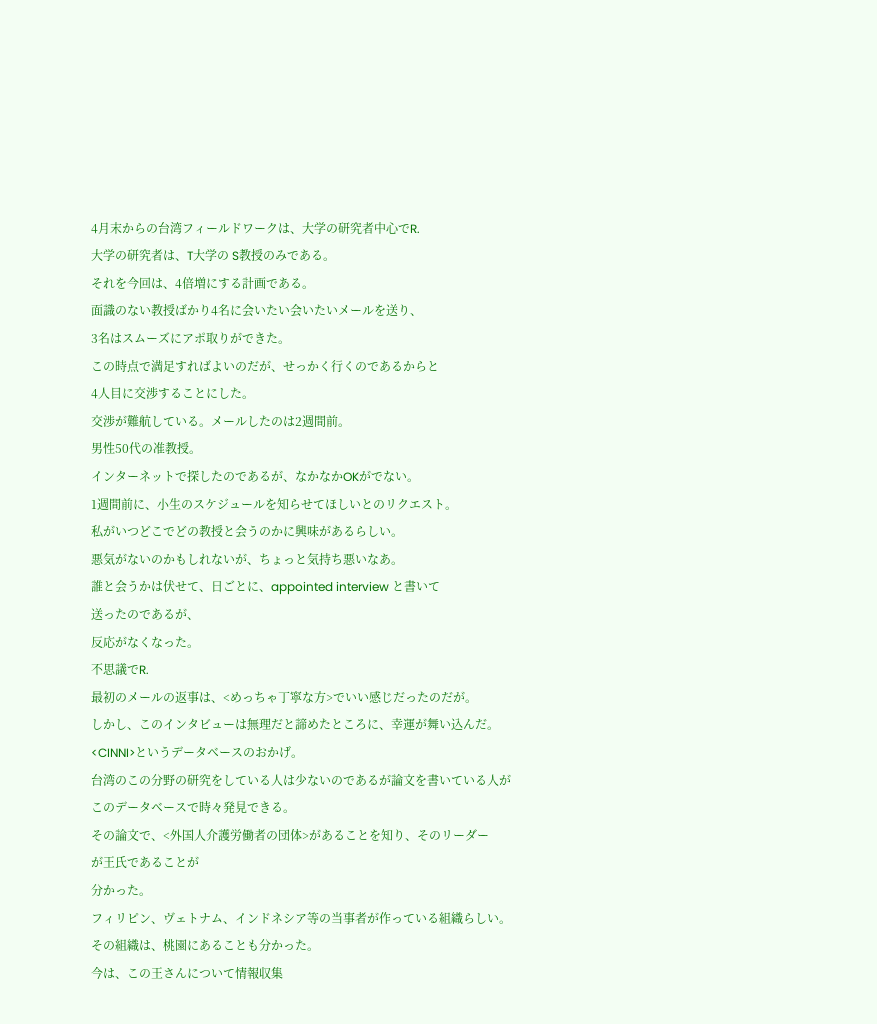4月末からの台湾フィールドワークは、大学の研究者中心でR.
大学の研究者は、T大学の S教授のみである。
それを今回は、4倍増にする計画である。
面識のない教授ばかり4名に会いたい会いたいメールを送り、
3名はスムーズにアポ取りができた。
この時点で満足すればよいのだが、せっかく行くのであるからと
4人目に交渉することにした。
交渉が難航している。メールしたのは2週間前。
男性50代の准教授。
インターネットで探したのであるが、なかなかOKがでない。
1週間前に、小生のスケジュールを知らせてほしいとのリクエスト。
私がいつどこでどの教授と会うのかに興味があるらしい。
悪気がないのかもしれないが、ちょっと気持ち悪いなあ。
誰と会うかは伏せて、日ごとに、appointed interview と書いて
送ったのであるが、
反応がなくなった。
不思議でR.
最初のメールの返事は、<めっちゃ丁寧な方>でいい感じだったのだが。
しかし、このインタビューは無理だと諦めたところに、幸運が舞い込んだ。
<CINNI>というデータベースのおかげ。
台湾のこの分野の研究をしている人は少ないのであるが論文を書いている人が
このデータベースで時々発見できる。
その論文で、<外国人介護労働者の団体>があることを知り、そのリーダー
が王氏であることが
分かった。
フィリピン、ヴェトナム、インドネシア等の当事者が作っている組織らしい。
その組織は、桃園にあることも分かった。
今は、この王さんについて情報収集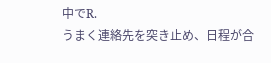中でR.
うまく連絡先を突き止め、日程が合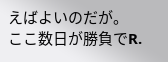えばよいのだが。
ここ数日が勝負でR.